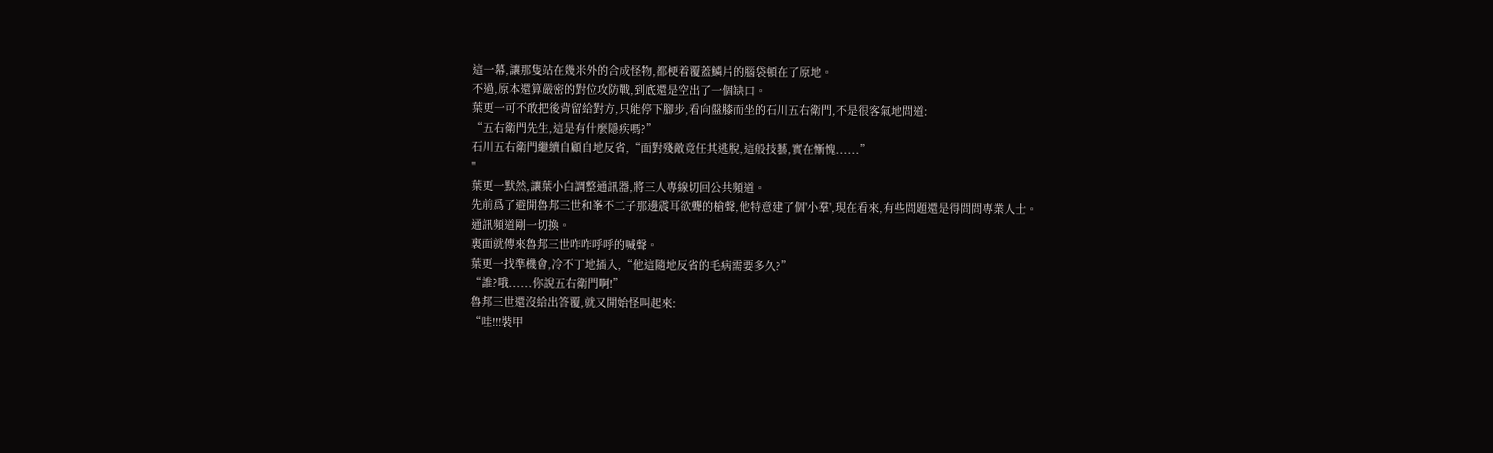這一幕,讓那隻站在幾米外的合成怪物,都梗着覆蓋鱗片的腦袋頓在了原地。
不過,原本還算嚴密的對位攻防戰,到底還是空出了一個缺口。
葉更一可不敢把後背留給對方,只能停下腳步,看向盤膝而坐的石川五右衛門,不是很客氣地問道:
“五右衛門先生,這是有什麼隱疾嗎?”
石川五右衛門繼續自顧自地反省,“面對殘敵竟任其逃脫,這般技藝,實在慚愧......”
"
葉更一默然,讓葉小白調整通訊器,將三人專線切回公共頻道。
先前爲了避開魯邦三世和峯不二子那邊震耳欲聾的槍聲,他特意建了個'小羣',現在看來,有些問題還是得問問專業人士。
通訊頻道剛一切換。
裏面就傳來魯邦三世咋咋呼呼的喊聲。
葉更一找準機會,冷不丁地插入,“他這隨地反省的毛病需要多久?”
“誰?哦......你說五右衛門啊!”
魯邦三世還沒給出答覆,就又開始怪叫起來:
“哇!!!裝甲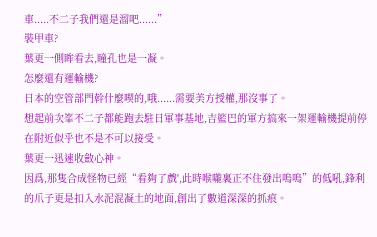車.....不二子我們還是溜吧......”
裝甲車?
葉更一側眸看去,瞳孔也是一凝。
怎麼還有運輸機?
日本的空管部門幹什麼喫的,哦......需要美方授權,那沒事了。
想起前次峯不二子都能跑去駐日軍事基地,吉籃巴的軍方搞來一架運輸機提前停在附近似乎也不是不可以接受。
葉更一迅速收斂心神。
因爲,那隻合成怪物已經“看夠了戲',此時喉嚨裏正不住發出嗚嗚”的低吼,鋒利的爪子更是扣入水泥混凝土的地面,創出了數道深深的抓痕。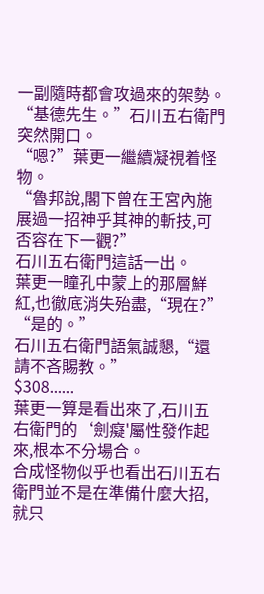一副隨時都會攻過來的架勢。
“基德先生。”石川五右衛門突然開口。
“嗯?”葉更一繼續凝視着怪物。
“魯邦說,閣下曾在王宮內施展過一招神乎其神的斬技,可否容在下一觀?”
石川五右衛門這話一出。
葉更一瞳孔中蒙上的那層鮮紅,也徹底消失殆盡,“現在?”
“是的。”
石川五右衛門語氣誠懇,“還請不吝賜教。”
$308......
葉更一算是看出來了,石川五右衛門的‘劍癡'屬性發作起來,根本不分場合。
合成怪物似乎也看出石川五右衛門並不是在準備什麼大招,就只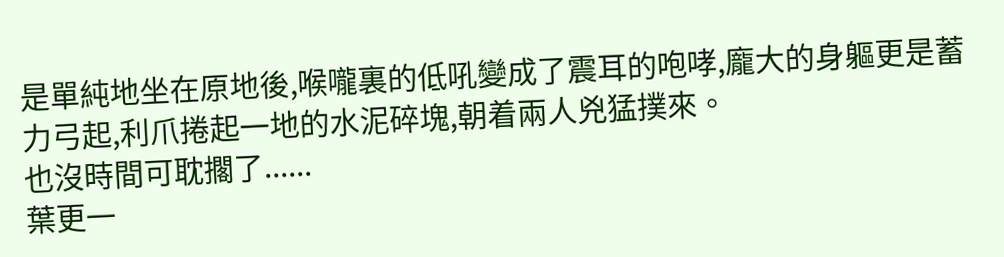是單純地坐在原地後,喉嚨裏的低吼變成了震耳的咆哮,龐大的身軀更是蓄力弓起,利爪捲起一地的水泥碎塊,朝着兩人兇猛撲來。
也沒時間可耽擱了......
葉更一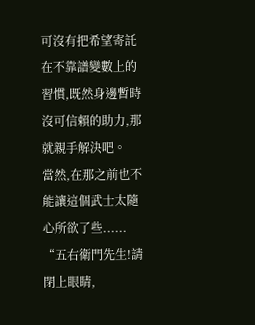可沒有把希望寄託在不靠譜變數上的習慣,既然身邊暫時沒可信賴的助力,那就親手解決吧。
當然,在那之前也不能讓這個武士太隨心所欲了些......
“五右衛門先生!請閉上眼睛,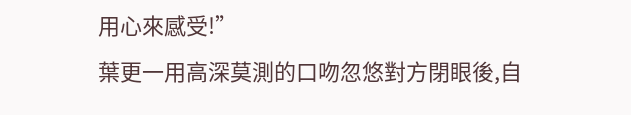用心來感受!”
葉更一用高深莫測的口吻忽悠對方閉眼後,自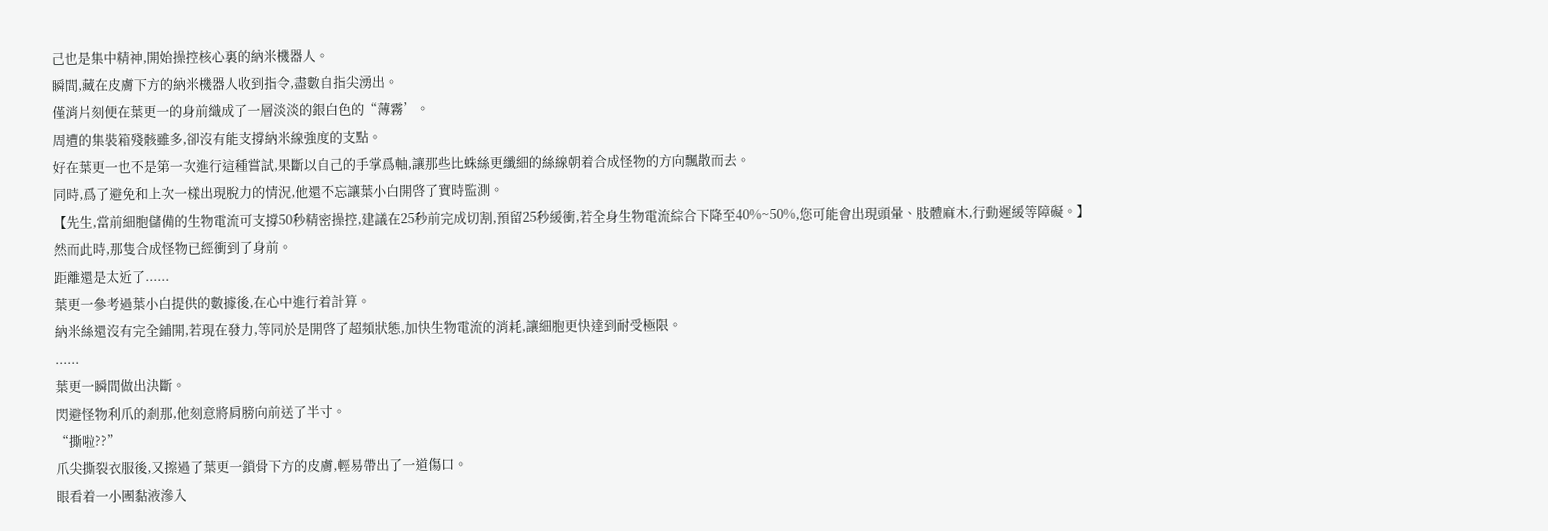己也是集中精神,開始操控核心裏的納米機器人。
瞬間,藏在皮膚下方的納米機器人收到指令,盡數自指尖湧出。
僅消片刻便在葉更一的身前織成了一層淡淡的銀白色的“薄霧’。
周遭的集裝箱殘骸雖多,卻沒有能支撐納米線強度的支點。
好在葉更一也不是第一次進行這種嘗試,果斷以自己的手掌爲軸,讓那些比蛛絲更纖細的絲線朝着合成怪物的方向飄散而去。
同時,爲了避免和上次一樣出現脫力的情況,他還不忘讓葉小白開啓了實時監測。
【先生,當前細胞儲備的生物電流可支撐50秒精密操控,建議在25秒前完成切割,預留25秒緩衝,若全身生物電流綜合下降至40%~50%,您可能會出現頭暈、肢體麻木,行動遲緩等障礙。】
然而此時,那隻合成怪物已經衝到了身前。
距離還是太近了......
葉更一參考過葉小白提供的數據後,在心中進行着計算。
納米絲還沒有完全鋪開,若現在發力,等同於是開啓了超頻狀態,加快生物電流的消耗,讓細胞更快達到耐受極限。
......
葉更一瞬間做出決斷。
閃避怪物利爪的剎那,他刻意將肩膀向前送了半寸。
“撕啦??”
爪尖撕裂衣服後,又擦過了葉更一鎖骨下方的皮膚,輕易帶出了一道傷口。
眼看着一小團黏液滲入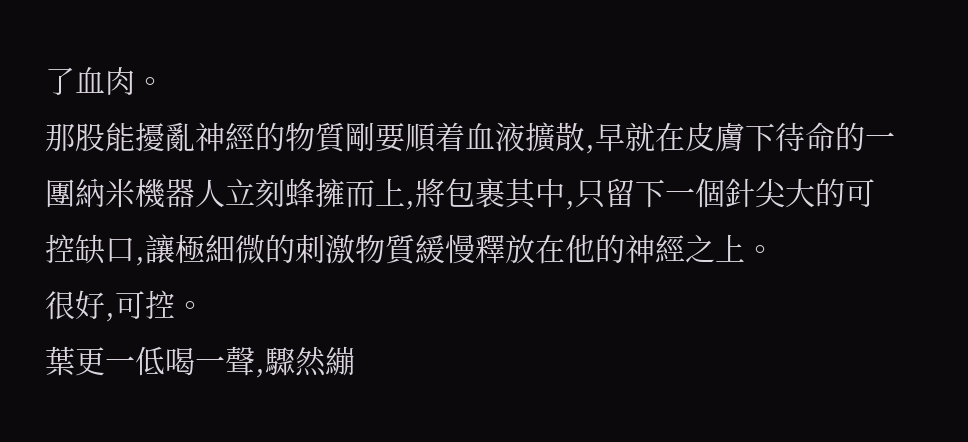了血肉。
那股能擾亂神經的物質剛要順着血液擴散,早就在皮膚下待命的一團納米機器人立刻蜂擁而上,將包裹其中,只留下一個針尖大的可控缺口,讓極細微的刺激物質緩慢釋放在他的神經之上。
很好,可控。
葉更一低喝一聲,驟然繃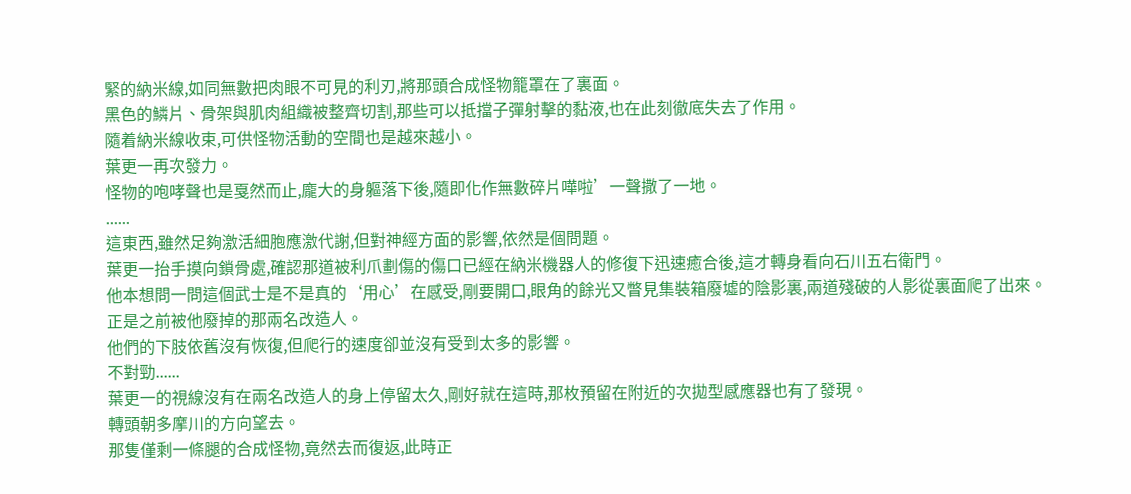緊的納米線,如同無數把肉眼不可見的利刃,將那頭合成怪物籠罩在了裏面。
黑色的鱗片、骨架與肌肉組織被整齊切割,那些可以抵擋子彈射擊的黏液,也在此刻徹底失去了作用。
隨着納米線收束,可供怪物活動的空間也是越來越小。
葉更一再次發力。
怪物的咆哮聲也是戛然而止,龐大的身軀落下後,隨即化作無數碎片嘩啦’一聲撒了一地。
......
這東西,雖然足夠激活細胞應激代謝,但對神經方面的影響,依然是個問題。
葉更一抬手摸向鎖骨處,確認那道被利爪劃傷的傷口已經在納米機器人的修復下迅速癒合後,這才轉身看向石川五右衛門。
他本想問一問這個武士是不是真的‘用心’在感受,剛要開口,眼角的餘光又瞥見集裝箱廢墟的陰影裏,兩道殘破的人影從裏面爬了出來。
正是之前被他廢掉的那兩名改造人。
他們的下肢依舊沒有恢復,但爬行的速度卻並沒有受到太多的影響。
不對勁......
葉更一的視線沒有在兩名改造人的身上停留太久,剛好就在這時,那枚預留在附近的次拋型感應器也有了發現。
轉頭朝多摩川的方向望去。
那隻僅剩一條腿的合成怪物,竟然去而復返,此時正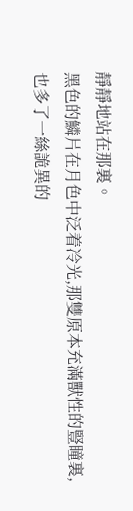靜靜地站在那裏。
黑色的鱗片在月色中泛着冷光,那雙原本充滿獸性的豎瞳裏,也多了一絲詭異的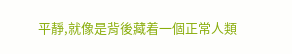平靜,就像是背後藏着一個正常人類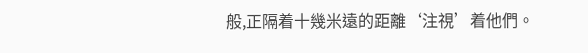般,正隔着十幾米遠的距離‘注視’着他們。